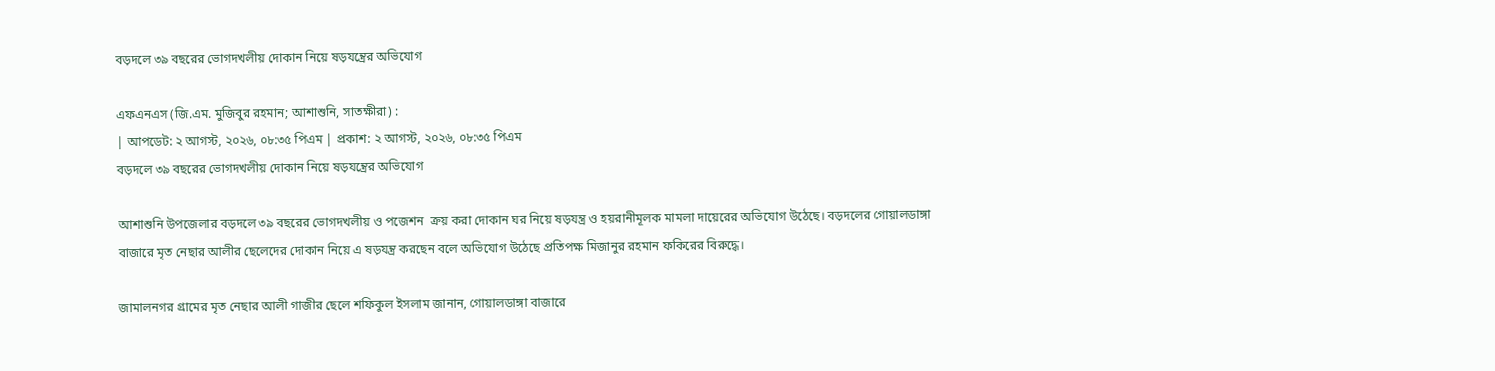বড়দলে ৩৯ বছরের ভোগদখলীয় দোকান নিয়ে ষড়যন্ত্রের অভিযোগ

এফএনএস (জি.এম. মুজিবুর রহমান; আশাশুনি, সাতক্ষীরা) :
| আপডেট: ২ আগস্ট, ২০২৬, ০৮:৩৫ পিএম | প্রকাশ: ২ আগস্ট, ২০২৬, ০৮:৩৫ পিএম
বড়দলে ৩৯ বছরের ভোগদখলীয় দোকান নিয়ে ষড়যন্ত্রের অভিযোগ

আশাশুনি উপজেলার বড়দলে ৩৯ বছরের ভোগদখলীয় ও পজেশন  ক্রয় করা দোকান ঘর নিয়ে ষড়যন্ত্র ও হয়রানীমূলক মামলা দায়েরের অভিযোগ উঠেছে। বড়দলের গোয়ালডাঙ্গা বাজারে মৃত নেছার আলীর ছেলেদের দোকান নিয়ে এ ষড়যন্ত্র করছেন বলে অভিযোগ উঠেছে প্রতিপক্ষ মিজানুর রহমান ফকিরের বিরুদ্ধে।

জামালনগর গ্রামের মৃত নেছার আলী গাজীর ছেলে শফিকুল ইসলাম জানান, গোয়ালডাঙ্গা বাজারে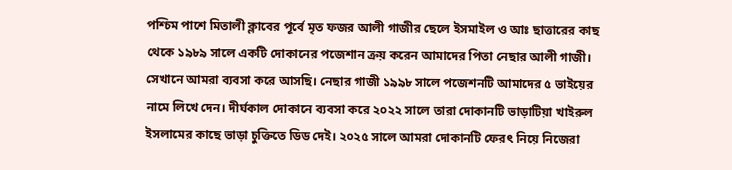পশ্চিম পাশে মিতালী ক্লাবের পূর্বে মৃত ফজর আলী গাজীর ছেলে ইসমাইল ও আঃ ছাত্তারের কাছ থেকে ১৯৮৯ সালে একটি দোকানের পজেশান ক্রয় করেন আমাদের পিতা নেছার আলী গাজী। সেখানে আমরা ব্যবসা করে আসছি। নেছার গাজী ১৯৯৮ সালে পজেশনটি আমাদের ৫ ভাইয়ের নামে লিখে দেন। দীর্ঘকাল দোকানে ব্যবসা করে ২০২২ সালে তারা দোকানটি ভাড়াটিয়া খাইরুল ইসলামের কাছে ভাড়া চুক্তিতে ডিড দেই। ২০২৫ সালে আমরা দোকানটি ফেরৎ নিয়ে নিজেরা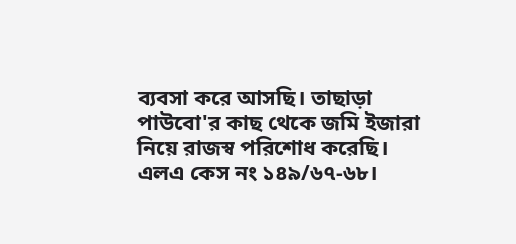ব্যবসা করে আসছি। তাছাড়া পাউবো'র কাছ থেকে জমি ইজারা নিয়ে রাজস্ব পরিশোধ করেছি। এলএ কেস নং ১৪৯/৬৭-৬৮।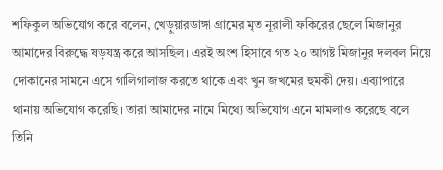শফিকুল অভিযোগ করে বলেন, খেড়ুয়ারডাঙ্গা গ্রামের মৃত নূরালী ফকিরের ছেলে মিজানুর আমাদের বিরুদ্ধে ষড়যন্ত্র করে আসছিল। এরই অংশ হিসাবে গত ২০ আগষ্ট মিজানুর দলবল নিয়ে দোকানের সামনে এসে গালিগালাজ করতে থাকে এবং খুন জখমের হুমকী দেয়। এব্যাপারে থানায় অভিযোগ করেছি। তারা আমাদের নামে মিথ্যে অভিযোগ এনে মামলাও করেছে বলে তিনি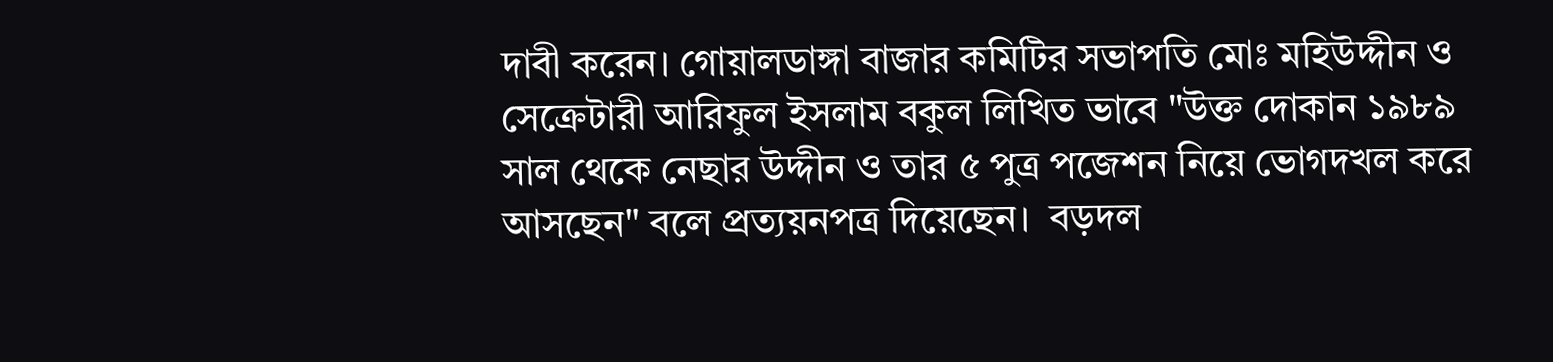দাবী করেন। গোয়ালডাঙ্গা বাজার কমিটির সভাপতি মোঃ মহিউদ্দীন ও সেক্রেটারী আরিফুল ইসলাম বকুল লিখিত ভাবে "উক্ত দোকান ১৯৮৯ সাল থেকে নেছার উদ্দীন ও তার ৫ পুত্র পজেশন নিয়ে ভোগদখল করে আসছেন" বলে প্রত্যয়নপত্র দিয়েছেন।  বড়দল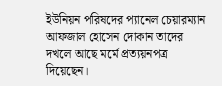ইউনিয়ন পরিষদের প্যানেল চেয়ারম্যান আফজাল হোসেন দোকান তাদের দখলে আছে মর্মে প্রত্যয়নপত্র দিয়েছেন।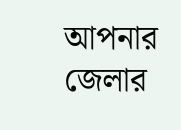আপনার জেলার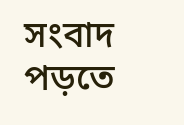সংবাদ পড়তে